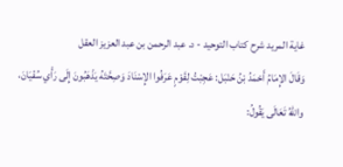غاية المريد شرح كتاب التوحيد - د. عبد الرحمن بن عبد العزيز العقل
وَقَالَ الإِمَامُ أَحْمَدُ بْنُ حَنْبَل: عَجِبْتُ لِقَوْمٍ عَرَفُوا الإِسْنَادَ وَصِحَّتَهُ يَذْهَبُونَ إِلَى رَأْي سُفْيَانَ، واللهُ تَعَالَى يَقُولُ: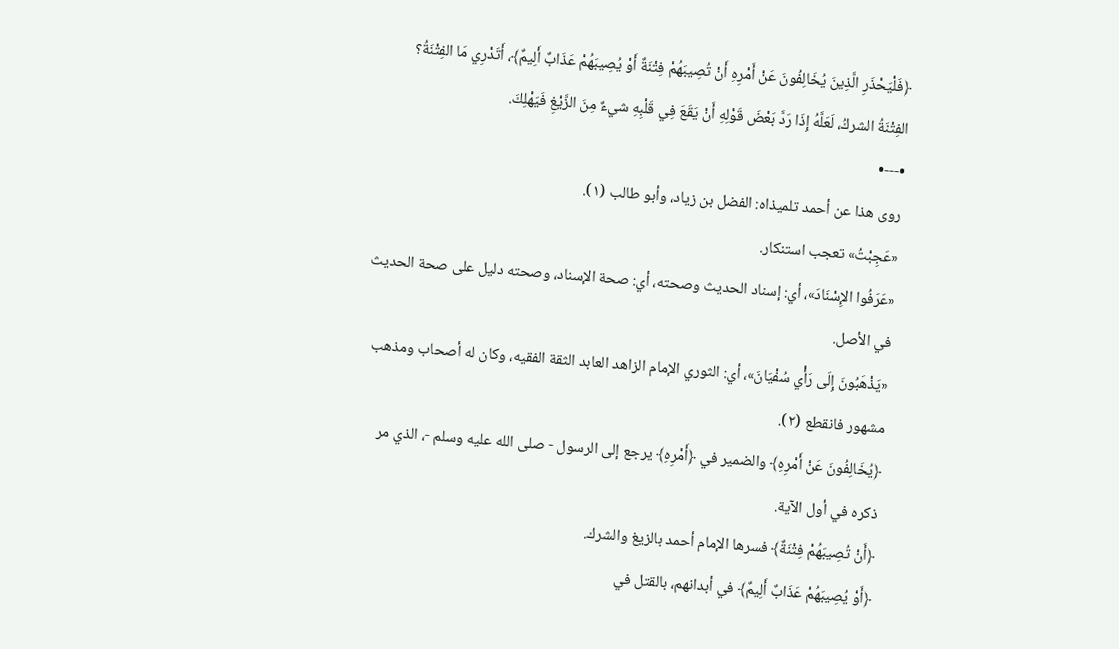﴿فَلْيَحْذَرِ الَّذِينَ يُخَالِفُونَ عَنْ أَمْرِهِ أَنْ تُصِيبَهُمْ فِتْنَةٌ أَوْ يُصِيبَهُمْ عَذَابٌ أَلِيمٌ﴾، أَتَدْرِي مَا الفِتْنَةُ؟ الفِتْنَةُ الشركُ، لَعَلَّهُ إِذَا رَدَّ بَعْضَ قَوْلِهِ أَنْ يَقَعَ فِي قَلْبِهِ شيءٌ مِنَ الزَّيْغِ فَيَهْلِكَ.
•---•
روى هذا عن أحمد تلميذاه: الفضل بن زياد، وأبو طالب (١).
«عَجِبْتُ» تعجب استنكار.
«عَرَفُوا الإِسْنَادَ»، أي: إسناد الحديث وصحته، أي: صحة الإسناد، وصحته دليل على صحة الحديث في الأصل.
«يَذْهَبُونَ إِلَى رَأْي سُفْيَانَ»، أي: الثوري الإمام الزاهد العابد الثقة الفقيه، وكان له أصحاب ومذهب مشهور فانقطع (٢).
﴿يُخَالِفُونَ عَنْ أَمْرِهِ﴾ والضمير في ﴿أَمْرِهِ﴾ يرجع إلى الرسول - صلى الله عليه وسلم -، الذي مر ذكره في أول الآية.
﴿أَنْ تُصِيبَهُمْ فِتْنَةٌ﴾ فسرها الإمام أحمد بالزيغ والشرك.
﴿أَوْ يُصِيبَهُمْ عَذَابٌ أَلِيمٌ﴾ في أبدانهم، بالقتل في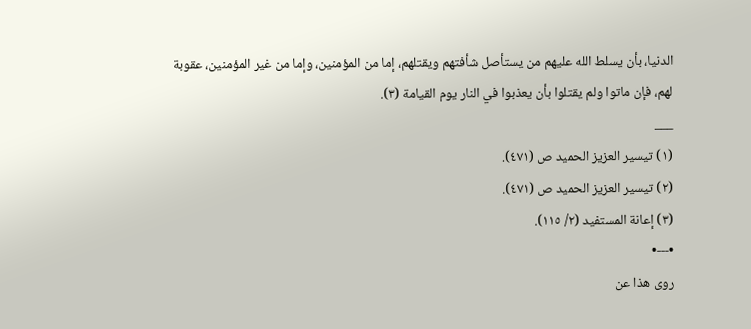الدنيا، بأن يسلط الله عليهم من يستأصل شأفتهم ويقتلهم، إما من المؤمنين، وإما من غير المؤمنين، عقوبة لهم، فإن ماتوا ولم يقتلوا بأن يعذبوا في النار يوم القيامة (٣).
___
(١) تيسير العزيز الحميد ص (٤٧١).
(٢) تيسير العزيز الحميد ص (٤٧١).
(٣) إعانة المستفيد (٢/ ١١٥).
•---•
روى هذا عن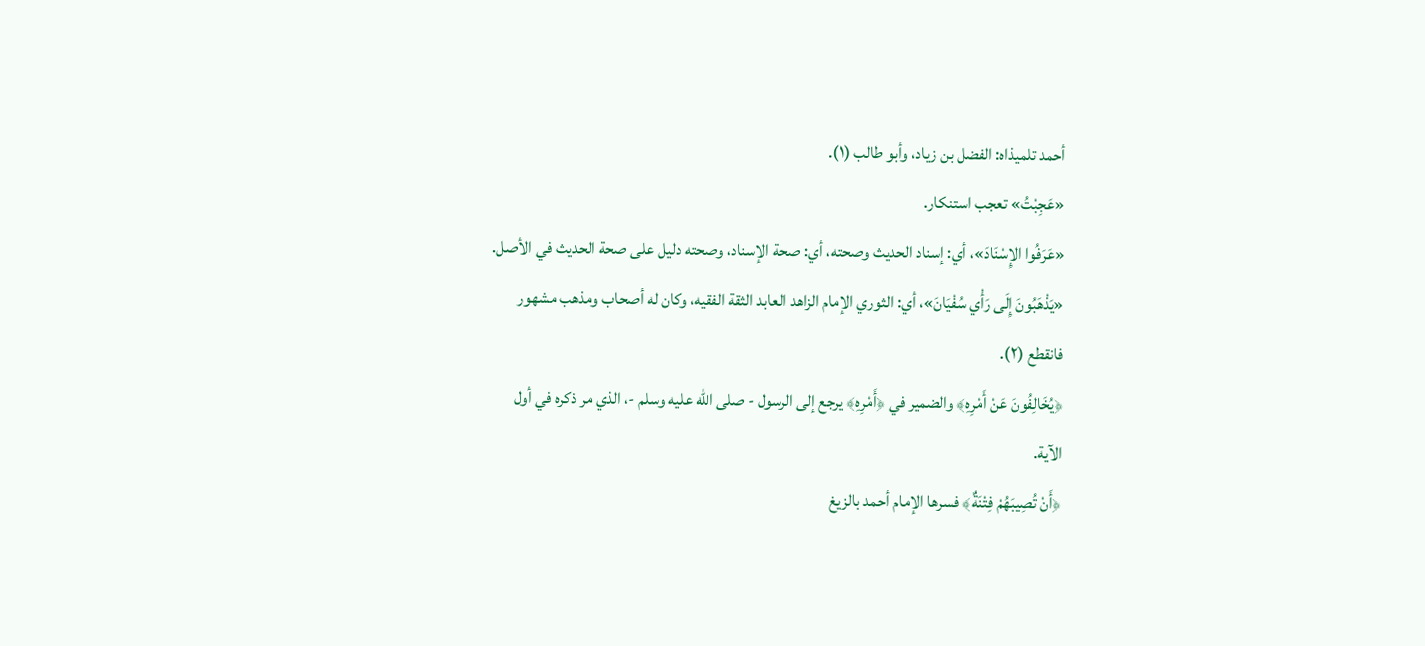أحمد تلميذاه: الفضل بن زياد، وأبو طالب (١).
«عَجِبْتُ» تعجب استنكار.
«عَرَفُوا الإِسْنَادَ»، أي: إسناد الحديث وصحته، أي: صحة الإسناد، وصحته دليل على صحة الحديث في الأصل.
«يَذْهَبُونَ إِلَى رَأْي سُفْيَانَ»، أي: الثوري الإمام الزاهد العابد الثقة الفقيه، وكان له أصحاب ومذهب مشهور فانقطع (٢).
﴿يُخَالِفُونَ عَنْ أَمْرِهِ﴾ والضمير في ﴿أَمْرِهِ﴾ يرجع إلى الرسول - صلى الله عليه وسلم -، الذي مر ذكره في أول الآية.
﴿أَنْ تُصِيبَهُمْ فِتْنَةٌ﴾ فسرها الإمام أحمد بالزيغ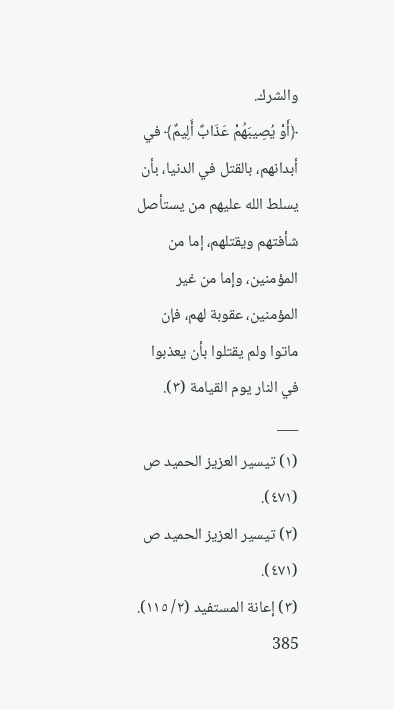والشرك.
﴿أَوْ يُصِيبَهُمْ عَذَابٌ أَلِيمٌ﴾ في أبدانهم، بالقتل في الدنيا، بأن يسلط الله عليهم من يستأصل شأفتهم ويقتلهم، إما من المؤمنين، وإما من غير المؤمنين، عقوبة لهم، فإن ماتوا ولم يقتلوا بأن يعذبوا في النار يوم القيامة (٣).
___
(١) تيسير العزيز الحميد ص (٤٧١).
(٢) تيسير العزيز الحميد ص (٤٧١).
(٣) إعانة المستفيد (٢/ ١١٥).
385